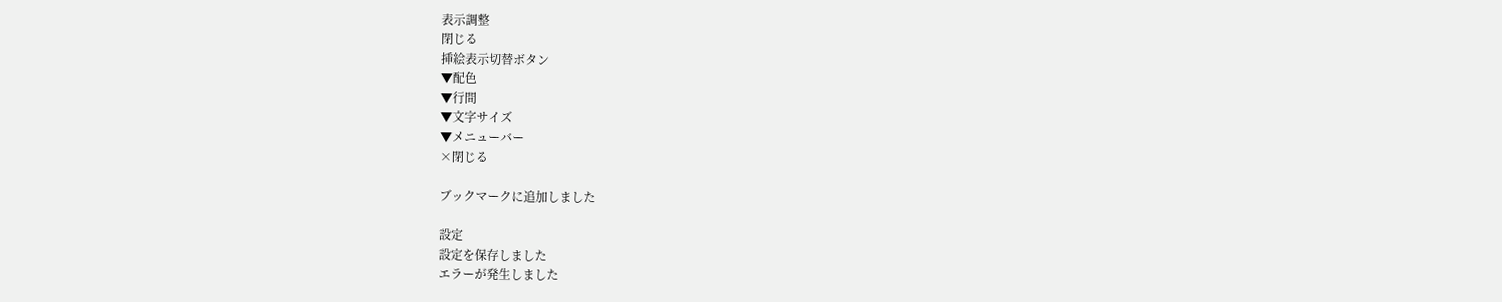表示調整
閉じる
挿絵表示切替ボタン
▼配色
▼行間
▼文字サイズ
▼メニューバー
×閉じる

ブックマークに追加しました

設定
設定を保存しました
エラーが発生しました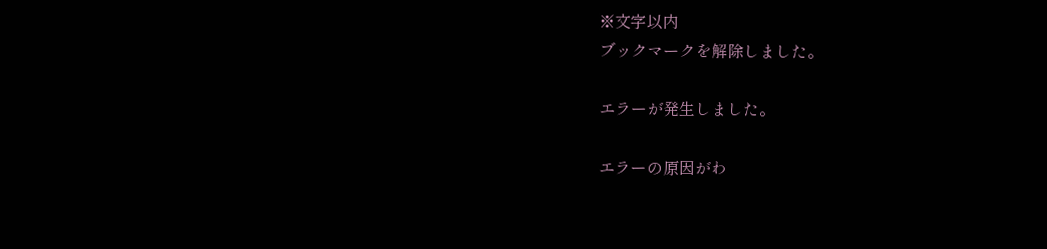※文字以内
ブックマークを解除しました。

エラーが発生しました。

エラーの原因がわ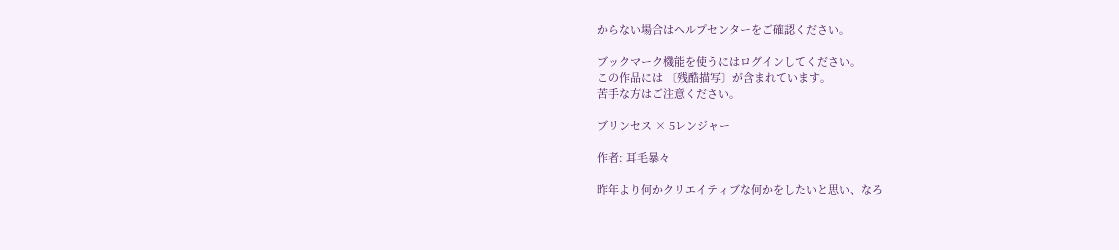からない場合はヘルプセンターをご確認ください。

ブックマーク機能を使うにはログインしてください。
この作品には 〔残酷描写〕が含まれています。
苦手な方はご注意ください。

ブリンセス × 5レンジャー

作者: 耳毛暴々

昨年より何かクリエイティブな何かをしたいと思い、なろ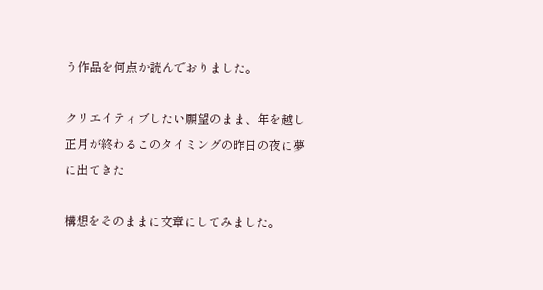う作品を何点か読んでおりました。

クリエイティブしたい願望のまま、年を越し正月が終わるこのタイミングの昨日の夜に夢に出てきた

構想をそのままに文章にしてみました。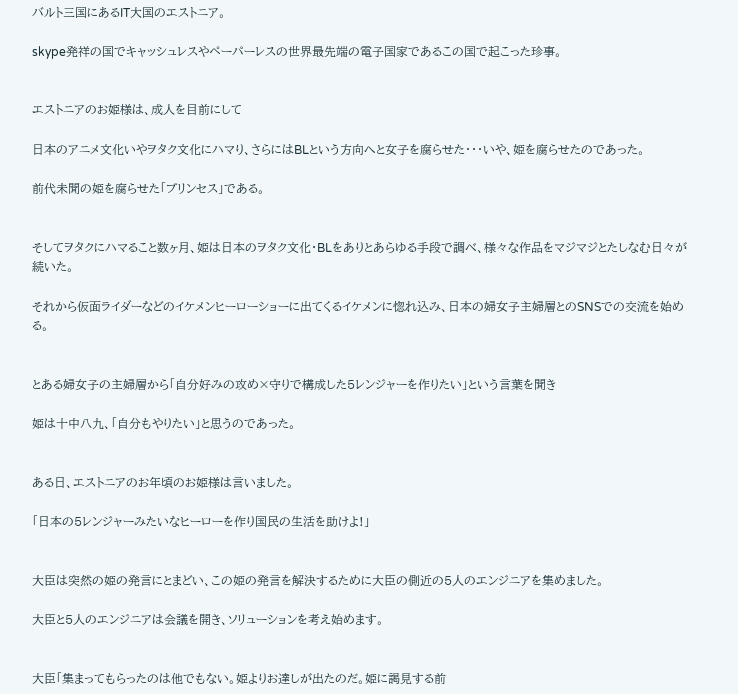バルト三国にあるIT大国のエストニア。

skype発祥の国でキャッシュレスやペーパーレスの世界最先端の電子国家であるこの国で起こった珍事。


エストニアのお姫様は、成人を目前にして

日本のアニメ文化いやヲタク文化にハマり、さらにはBLという方向へと女子を腐らせた・・・いや、姫を腐らせたのであった。

前代未聞の姫を腐らせた「ブリンセス」である。


そしてヲタクにハマること数ヶ月、姫は日本のヲタク文化・BLをありとあらゆる手段で調べ、様々な作品をマジマジとたしなむ日々が続いた。

それから仮面ライダーなどのイケメンヒーローショーに出てくるイケメンに惚れ込み、日本の婦女子主婦層とのSNSでの交流を始める。


とある婦女子の主婦層から「自分好みの攻め×守りで構成した5レンジャーを作りたい」という言葉を聞き

姫は十中八九、「自分もやりたい」と思うのであった。


ある日、エストニアのお年頃のお姫様は言いました。

「日本の5レンジャーみたいなヒーローを作り国民の生活を助けよ!」


大臣は突然の姫の発言にとまどい、この姫の発言を解決するために大臣の側近の5人のエンジニアを集めました。

大臣と5人のエンジニアは会議を開き、ソリューションを考え始めます。


大臣「集まってもらったのは他でもない。姫よりお達しが出たのだ。姫に謁見する前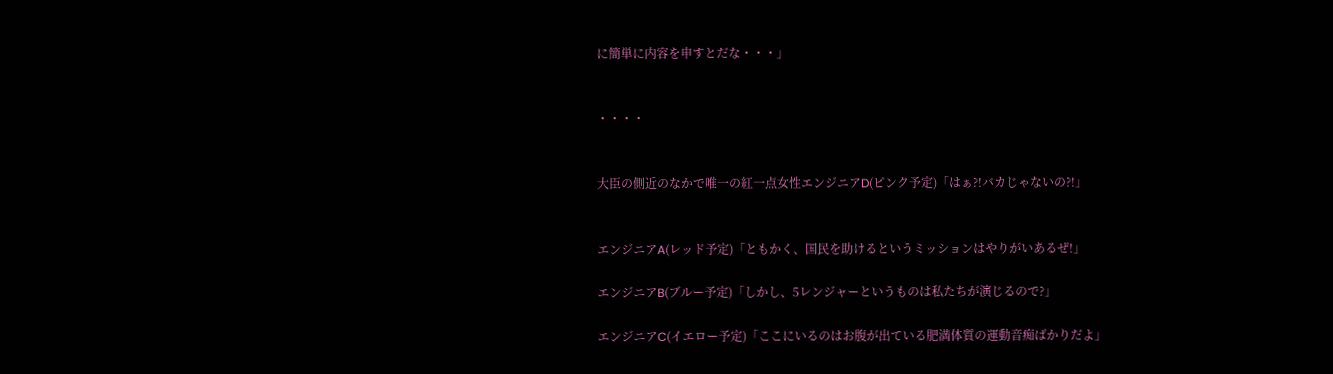に簡単に内容を申すとだな・・・」


・・・・


大臣の側近のなかで唯一の紅一点女性エンジニアD(ピンク予定)「はぁ?!バカじゃないの?!」


エンジニアA(レッド予定)「ともかく、国民を助けるというミッションはやりがいあるぜ!」

エンジニアB(ブルー予定)「しかし、5レンジャーというものは私たちが演じるので?」

エンジニアC(イエロー予定)「ここにいるのはお腹が出ている肥満体質の運動音痴ばかりだよ」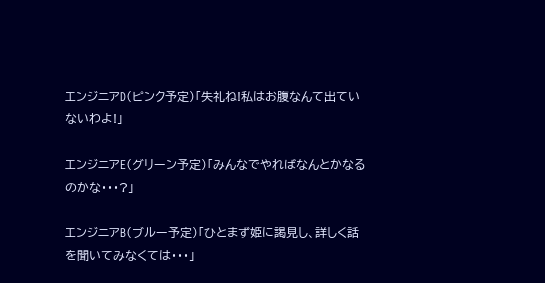エンジニアD(ピンク予定)「失礼ね!私はお腹なんて出ていないわよ!」

エンジニアE(グリーン予定)「みんなでやればなんとかなるのかな・・・?」

エンジニアB(ブルー予定)「ひとまず姫に謁見し、詳しく話を聞いてみなくては・・・」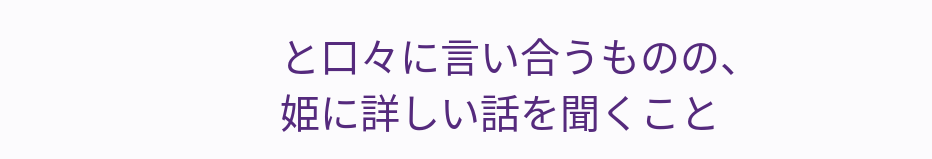と口々に言い合うものの、姫に詳しい話を聞くこと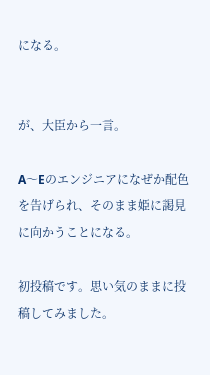になる。


が、大臣から一言。

A〜Eのエンジニアになぜか配色を告げられ、そのまま姫に謁見に向かうことになる。

初投稿です。思い気のままに投稿してみました。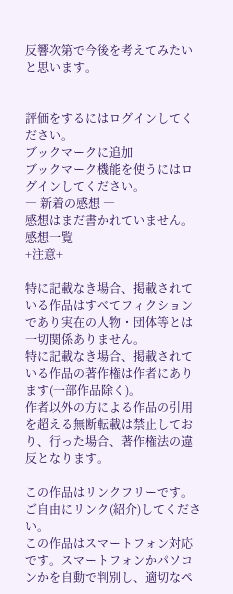反響次第で今後を考えてみたいと思います。


評価をするにはログインしてください。
ブックマークに追加
ブックマーク機能を使うにはログインしてください。
― 新着の感想 ―
感想はまだ書かれていません。
感想一覧
+注意+

特に記載なき場合、掲載されている作品はすべてフィクションであり実在の人物・団体等とは一切関係ありません。
特に記載なき場合、掲載されている作品の著作権は作者にあります(一部作品除く)。
作者以外の方による作品の引用を超える無断転載は禁止しており、行った場合、著作権法の違反となります。

この作品はリンクフリーです。ご自由にリンク(紹介)してください。
この作品はスマートフォン対応です。スマートフォンかパソコンかを自動で判別し、適切なペ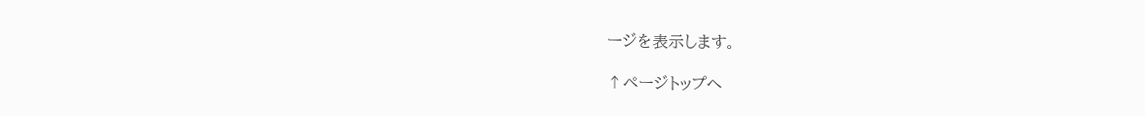ージを表示します。

↑ページトップへ